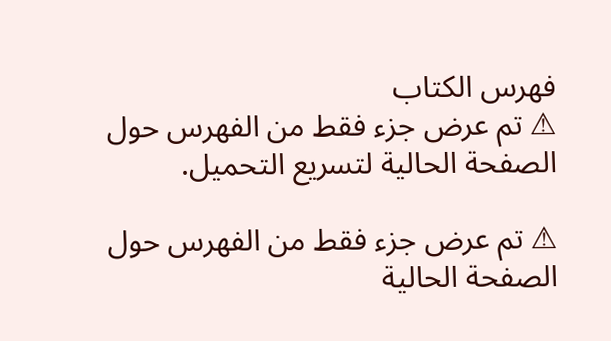فهرس الكتاب
⚠ تم عرض جزء فقط من الفهرس حول الصفحة الحالية لتسريع التحميل.

⚠ تم عرض جزء فقط من الفهرس حول الصفحة الحالية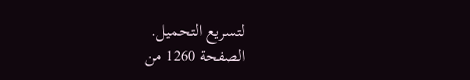لتسريع التحميل.
الصفحة 1260 من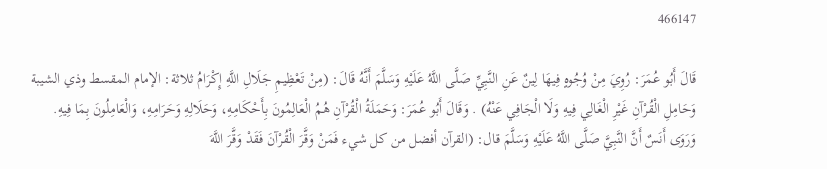466147

قَالَ أَبُو عُمَرَ: رُوِيَ مِنْ وُجُوهٍ فِيهَا لِينٌ عَنِ النَّبِيِّ صَلَّى اللَّهُ عَلَيْهِ وَسَلَّمَ أَنَّهُ قَالَ: (مِنْ تَعْظِيمِ جَلَالِ اللَّهِ إِكْرَامُ ثلاثة: الإمام المقسط وذي الشيبة وَحَامِلِ الْقُرْآنِ غَيْرِ الْغَالِي فِيهِ وَلَا الْجَافِي عَنْهُ) . وَقَالَ أَبُو عُمَرَ: وَحَمَلَةُ الْقُرْآنِ هُمُ الْعَالِمُونَ بِأَحْكَامِهِ، وَحَلَالِهِ وَحَرَامِهِ، وَالْعَامِلُونَ بِمَا فِيهِ. وَرَوَى أَنَسٌ أَنَّ النَّبِيَّ صَلَّى اللَّهُ عَلَيْهِ وَسَلَّمَ قال: (القرآن أفضل من كل شيء فَمَنْ وَقَّرَ الْقُرْآنَ فَقَدْ وَقَّرَ اللَّهَ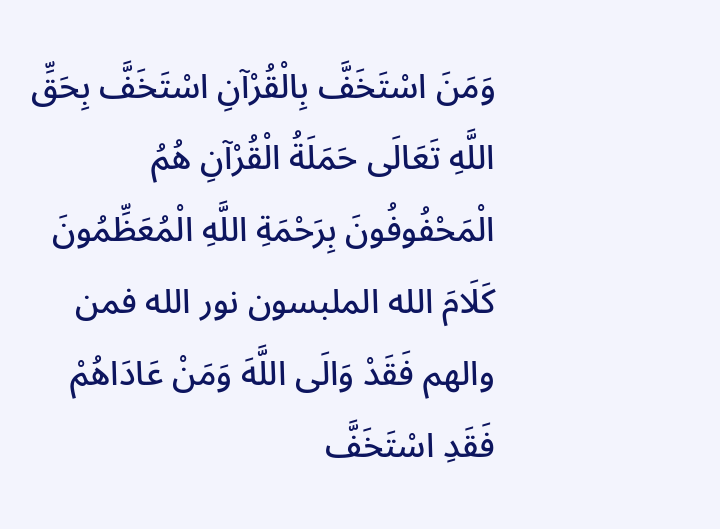وَمَنَ اسْتَخَفَّ بِالْقُرْآنِ اسْتَخَفَّ بِحَقِّ اللَّهِ تَعَالَى حَمَلَةُ الْقُرْآنِ هُمُ الْمَحْفُوفُونَ بِرَحْمَةِ اللَّهِ الْمُعَظِّمُونَ كَلَامَ الله الملبسون نور الله فمن والهم فَقَدْ وَالَى اللَّهَ وَمَنْ عَادَاهُمْ فَقَدِ اسْتَخَفَّ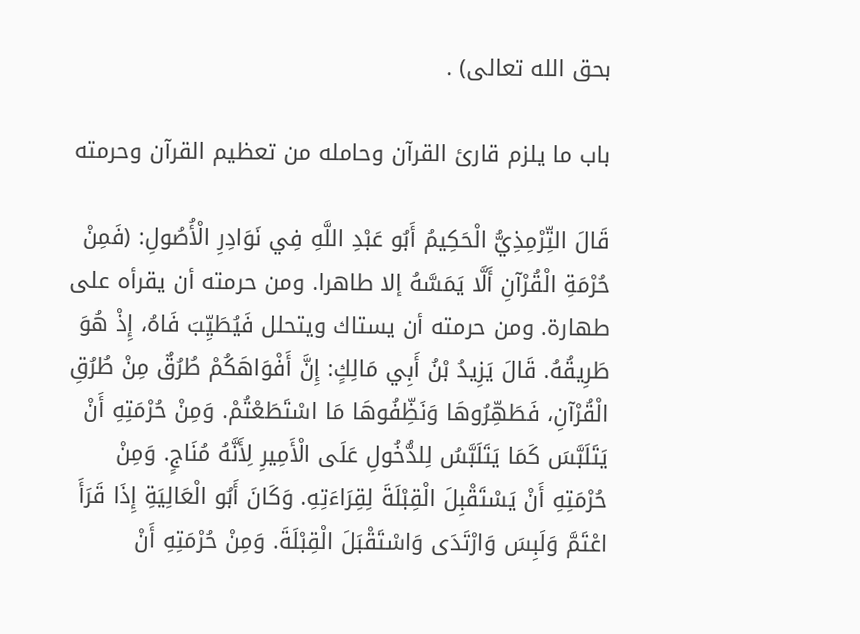بحق الله تعالى) .

باب ما يلزم قارئ القرآن وحامله من تعظيم القرآن وحرمته

قَالَ التِّرْمِذِيُّ الْحَكِيمُ أَبُو عَبْدِ اللَّهِ فِي نَوَادِرِ الْأُصُولِ: (فَمِنْ حُرْمَةِ الْقُرْآنِ أَلَّا يَمَسَّهُ إلا طاهرا. ومن حرمته أن يقرأه على طهارة. ومن حرمته أن يستاك ويتحلل فَيُطَيِّبَ فَاهُ، إِذْ هُوَ طَرِيقُهُ. قَالَ يَزِيدُ بْنُ أَبِي مَالِكٍ: إِنَّ أَفْوَاهَكُمْ طُرُقٌ مِنْ طُرُقِ الْقُرْآنِ، فَطَهِّرُوهَا وَنَظِّفُوهَا مَا اسْتَطَعْتُمْ. وَمِنْ حُرْمَتِهِ أَنْ يَتَلَبَّسَ كَمَا يَتَلَبَّسُ لِلدُّخُولِ عَلَى الْأَمِيرِ لِأَنَّهُ مُنَاجٍ. وَمِنْ حُرْمَتِهِ أَنْ يَسْتَقْبِلَ الْقِبْلَةَ لِقِرَاءَتِهِ. وَكَانَ أَبُو الْعَالِيَةِ إِذَا قَرَأَ اعْتَمَّ وَلَبِسَ وَارْتَدَى وَاسْتَقْبَلَ الْقِبْلَةَ. وَمِنْ حُرْمَتِهِ أَنْ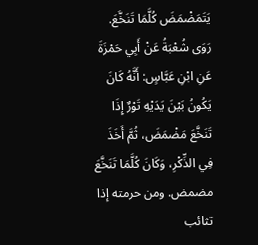يَتَمَضْمَضَ كُلَّمَا تَنَخَّعَ. رَوَى شُعْبَةُ عَنْ أَبِي حَمْزَةَ عَنِ ابْنِ عَبَّاسٍ: أَنَّهُ كَانَ يَكُونُ بَيْنَ يَدَيْهِ تَوْرٌ إِذَا تَنَخَّعَ مَضْمَضَ، ثُمَّ أَخَذَ فِي الذِّكْرِ، وَكَانَ كُلَّمَا تَنَخَّعَ مضمض. ومن حرمته إذا تثائب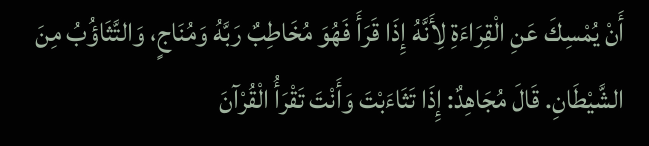أَنْ يُمْسِكَ عَنِ الْقِرَاءَةِ لِأَنَّهُ إِذَا قَرَأَ فَهُوَ مُخَاطِبٌ رَبَّهُ وَمُنَاجٍ، وَالتَّثَاؤُبُ مِنَ الشَّيْطَانِ. قَالَ مُجَاهِدٌ: إِذَا تَثَاءَبْتَ وَأَنْتَ تَقْرَأُ الْقُرْآنَ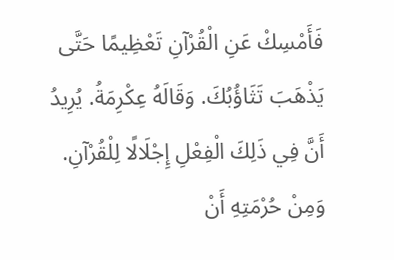فَأَمْسِكْ عَنِ الْقُرْآنِ تَعْظِيمًا حَتَّى يَذْهَبَ تَثَاؤُبُكَ. وَقَالَهُ عِكْرِمَةُ. يُرِيدُ أَنَّ فِي ذَلِكَ الْفِعْلِ إِجْلَالًا لِلْقُرْآنِ. وَمِنْ حُرْمَتِهِ أَنْ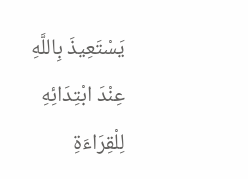يَسْتَعِيذَ بِاللَّهِ عِنْدَ ابْتِدَائِهِ لِلْقِرَاءَةِ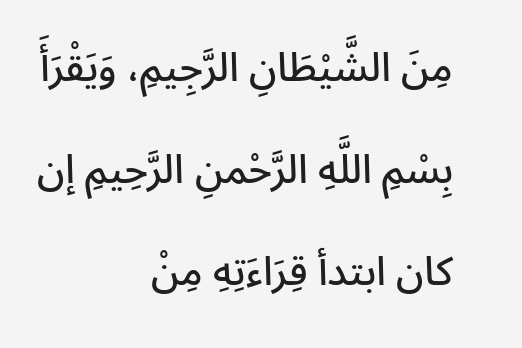مِنَ الشَّيْطَانِ الرَّجِيمِ، وَيَقْرَأَ بِسْمِ اللَّهِ الرَّحْمنِ الرَّحِيمِ إن كان ابتدأ قِرَاءَتِهِ مِنْ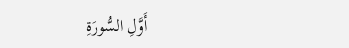أَوَّلِ السُّورَةِ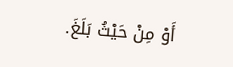أَوْ مِنْ حَيْثُ بَلَغَ.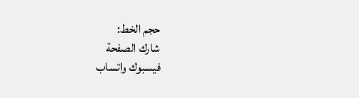حجم الخط:
شارك الصفحة
فيسبوك واتساب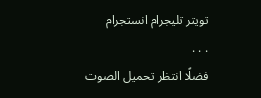تويتر تليجرام انستجرام
. . .
فضلًا انتظر تحميل الصوت